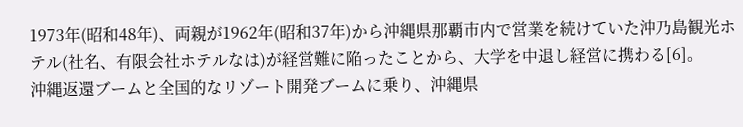1973年(昭和48年)、両親が1962年(昭和37年)から沖縄県那覇市内で営業を続けていた沖乃島観光ホテル(社名、有限会社ホテルなは)が経営難に陥ったことから、大学を中退し経営に携わる[6]。
沖縄返還ブームと全国的なリゾート開発ブームに乗り、沖縄県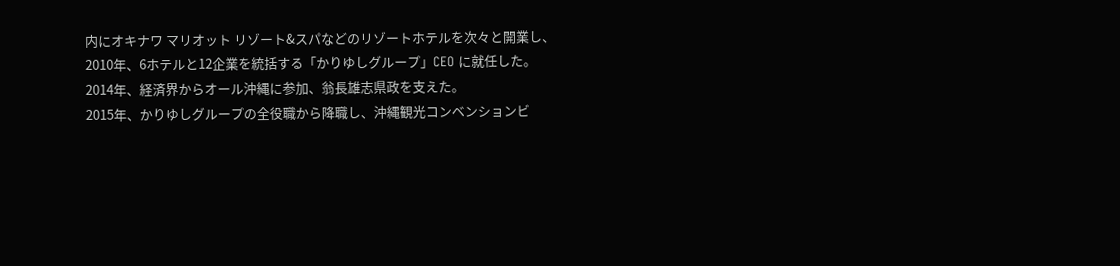内にオキナワ マリオット リゾート&スパなどのリゾートホテルを次々と開業し、2010年、6ホテルと12企業を統括する「かりゆしグループ」CEO に就任した。
2014年、経済界からオール沖縄に参加、翁長雄志県政を支えた。
2015年、かりゆしグループの全役職から降職し、沖縄観光コンベンションビ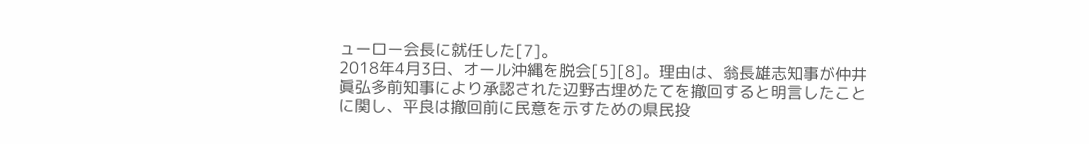ューロー会長に就任した[7]。
2018年4月3日、オール沖縄を脱会[5][8]。理由は、翁長雄志知事が仲井眞弘多前知事により承認された辺野古埋めたてを撤回すると明言したことに関し、平良は撤回前に民意を示すための県民投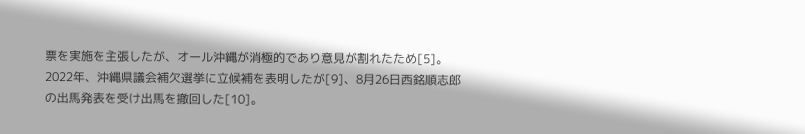票を実施を主張したが、オール沖縄が消極的であり意見が割れたため[5]。
2022年、沖縄県議会補欠選挙に立候補を表明したが[9]、8月26日西銘順志郎の出馬発表を受け出馬を撤回した[10]。